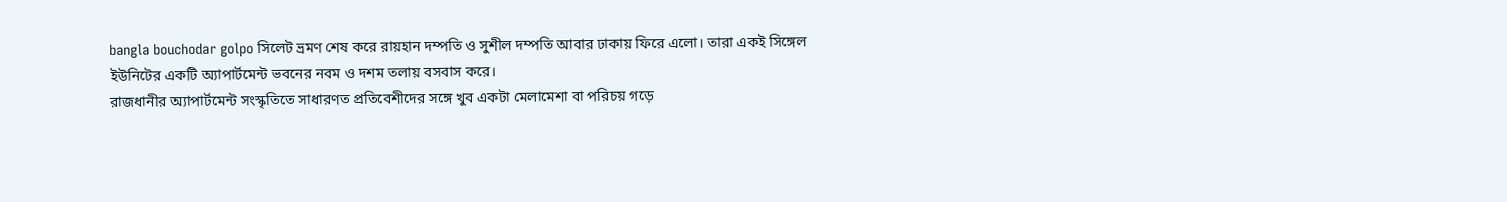bangla bouchodar golpo সিলেট ভ্রমণ শেষ করে রায়হান দম্পতি ও সুশীল দম্পতি আবার ঢাকায় ফিরে এলো। তারা একই সিঙ্গেল ইউনিটের একটি অ্যাপার্টমেন্ট ভবনের নবম ও দশম তলায় বসবাস করে।
রাজধানীর অ্যাপার্টমেন্ট সংস্কৃতিতে সাধারণত প্রতিবেশীদের সঙ্গে খুব একটা মেলামেশা বা পরিচয় গড়ে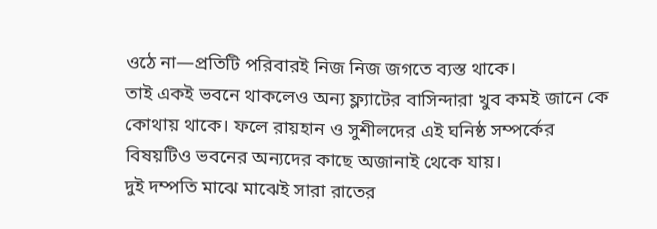ওঠে না—প্রতিটি পরিবারই নিজ নিজ জগতে ব্যস্ত থাকে।
তাই একই ভবনে থাকলেও অন্য ফ্ল্যাটের বাসিন্দারা খুব কমই জানে কে কোথায় থাকে। ফলে রায়হান ও সুশীলদের এই ঘনিষ্ঠ সম্পর্কের বিষয়টিও ভবনের অন্যদের কাছে অজানাই থেকে যায়।
দুই দম্পতি মাঝে মাঝেই সারা রাতের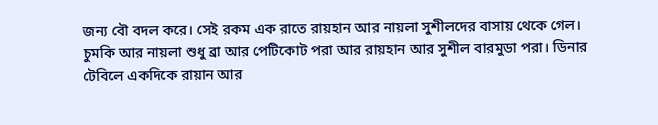জন্য বৌ বদল করে। সেই রকম এক রাতে রায়হান আর নায়লা সুশীলদের বাসায় থেকে গেল।
চুমকি আর নায়লা শুধু ব্রা আর পেটিকোট পরা আর রায়হান আর সুশীল বারমুডা পরা। ডিনার টেবিলে একদিকে রায়ান আর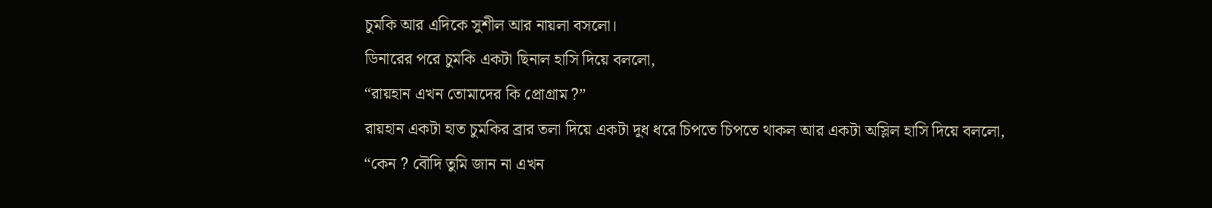চুমকি আর এদিকে সুশীল আর নায়লা বসলো।
ডিনারের পরে চুমকি একটা ছিনাল হাসি দিয়ে বললো,
“রায়হান এখন তোমাদের কি প্রোগ্রাম ?”
রায়হান একটা হাত চুমকির ব্রার তলা দিয়ে একটা দুধ ধরে চিপতে চিপতে থাকল আর একটা অস্লিল হাসি দিয়ে বললো,
“কেন ? বৌদি তুমি জান না এখন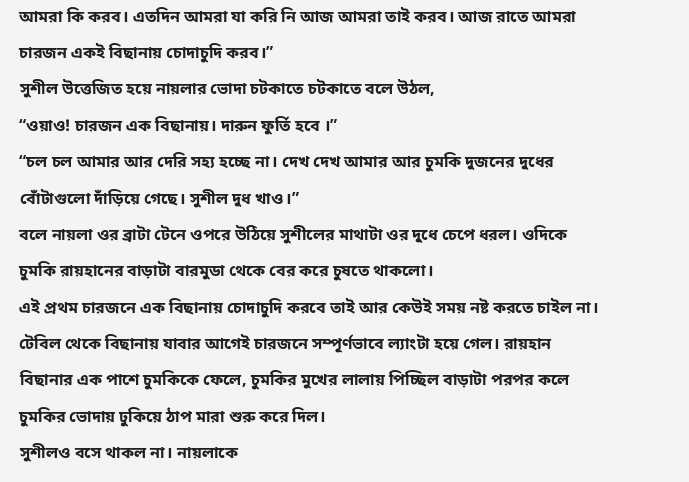আমরা কি করব। এতদিন আমরা যা করি নি আজ আমরা তাই করব। আজ রাতে আমরা চারজন একই বিছানায় চোদাচুদি করব।”
সুশীল উত্তেজিত হয়ে নায়লার ভোদা চটকাতে চটকাতে বলে উঠল,
“ওয়াও! চারজন এক বিছানায়। দারুন ফুর্তি হবে ।”
“চল চল আমার আর দেরি সহ্য হচ্ছে না। দেখ দেখ আমার আর চুমকি দুজনের দুধের বোঁটাগুলো দাঁড়িয়ে গেছে। সুশীল দুধ খাও।”
বলে নায়লা ওর ব্রাটা টেনে ওপরে উঠিয়ে সুশীলের মাথাটা ওর দুধে চেপে ধরল। ওদিকে চুমকি রায়হানের বাড়াটা বারমুডা থেকে বের করে চুষতে থাকলো।
এই প্রথম চারজনে এক বিছানায় চোদাচুদি করবে তাই আর কেউই সময় নষ্ট করতে চাইল না। টেবিল থেকে বিছানায় যাবার আগেই চারজনে সম্পূর্ণভাবে ল্যাংটা হয়ে গেল। রায়হান বিছানার এক পাশে চুমকিকে ফেলে, চুমকির মুখের লালায় পিচ্ছিল বাড়াটা পরপর কলে চুমকির ভোদায় ঢুকিয়ে ঠাপ মারা শুরু করে দিল।
সুশীলও বসে থাকল না। নায়লাকে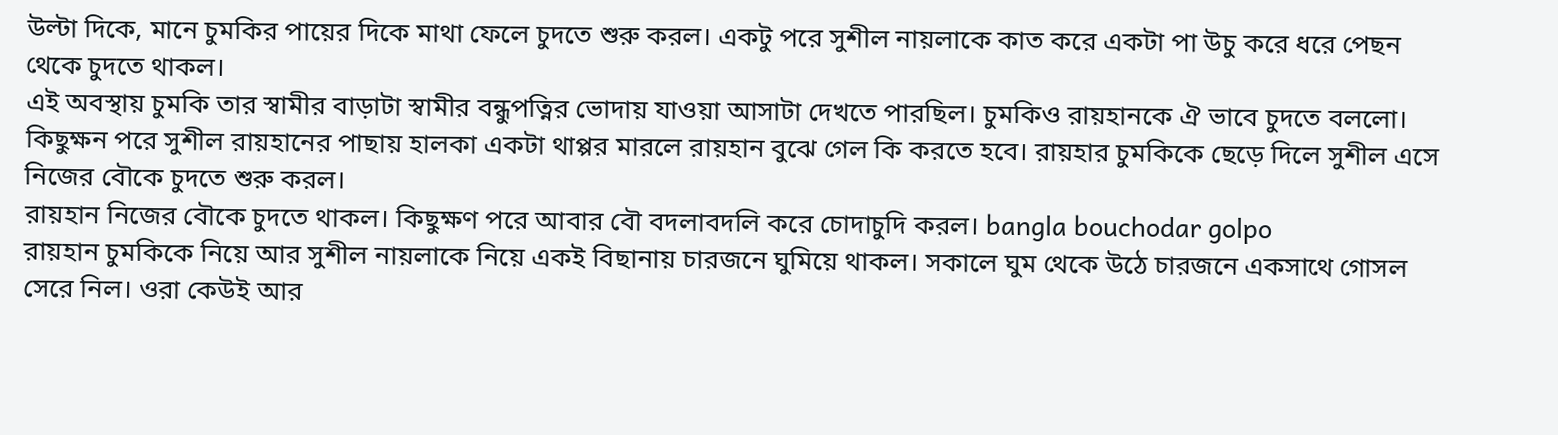উল্টা দিকে, মানে চুমকির পায়ের দিকে মাথা ফেলে চুদতে শুরু করল। একটু পরে সুশীল নায়লাকে কাত করে একটা পা উচু করে ধরে পেছন থেকে চুদতে থাকল।
এই অবস্থায় চুমকি তার স্বামীর বাড়াটা স্বামীর বন্ধুপত্নির ভোদায় যাওয়া আসাটা দেখতে পারছিল। চুমকিও রায়হানকে ঐ ভাবে চুদতে বললো।
কিছুক্ষন পরে সুশীল রায়হানের পাছায় হালকা একটা থাপ্পর মারলে রায়হান বুঝে গেল কি করতে হবে। রায়হার চুমকিকে ছেড়ে দিলে সুশীল এসে নিজের বৌকে চুদতে শুরু করল।
রায়হান নিজের বৌকে চুদতে থাকল। কিছুক্ষণ পরে আবার বৌ বদলাবদলি করে চোদাচুদি করল। bangla bouchodar golpo
রায়হান চুমকিকে নিয়ে আর সুশীল নায়লাকে নিয়ে একই বিছানায় চারজনে ঘুমিয়ে থাকল। সকালে ঘুম থেকে উঠে চারজনে একসাথে গোসল সেরে নিল। ওরা কেউই আর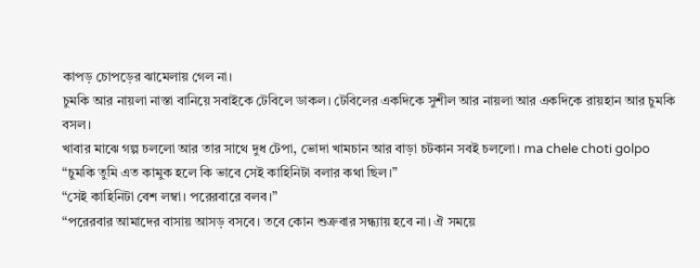কাপড় চোপড়ের ঝামেলায় গেল না।
চুমকি আর নায়লা নাস্তা বানিয়ে সবাইকে টেবিলে ডাকল। টেবিলের একদিকে সুশীল আর নায়লা আর একদিকে রায়হান আর চুমকি বসল।
খাবার মাঝে গল্প চললো আর তার সাথে দুধ টেপা, ভোদা খামচান আর বাড়া চটকান সবই চললো। ma chele choti golpo
“চুমকি তুমি এত কামুক হলে কি ভাবে সেই কাহিনিটা বলার কথা ছিল।”
“সেই কাহিনিটা বেশ লম্বা। পরেরবারে বলব।”
“পরেরবার আমাদের বাসায় আসড় বসবে। তবে কোন শুক্রবার সন্ধ্যায় হবে না। ঐ সময়ে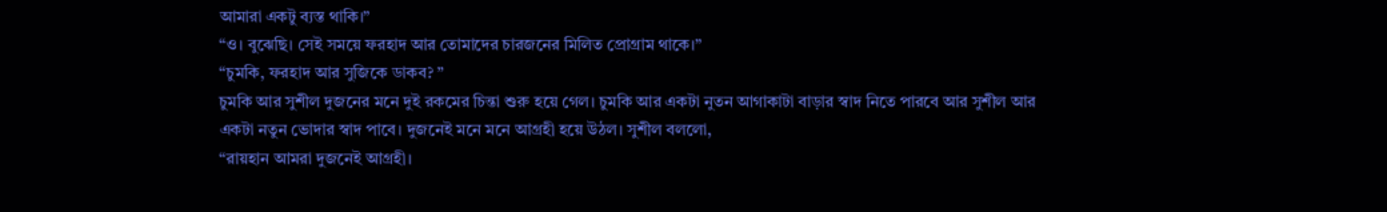আমারা একটু ব্যস্ত থাকি।”
“ও। বুঝেছি। সেই সময়ে ফরহাদ আর তোমাদের চারজনের মিলিত প্রোগ্রাম থাকে।”
“চুমকি, ফরহাদ আর সুজিকে ডাকব? ”
চুমকি আর সুশীল দুজনের মনে দুই রকমের চিন্তা শুরু হয়ে গেল। চুমকি আর একটা নুতন আগাকাটা বাড়ার স্বাদ নিতে পারবে আর সুশীল আর একটা নতুন ভোদার স্বাদ পাবে। দুজনেই মনে মনে আগ্রহী হয়ে উঠল। সুশীল বললো,
“রায়হান আমরা দুজনেই আগ্রহী।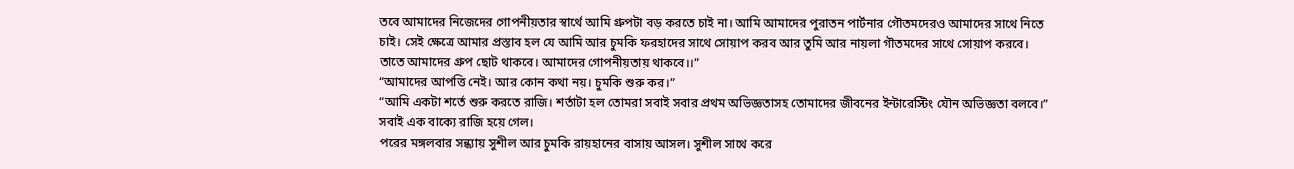তবে আমাদের নিজেদের গোপনীয়তার স্বার্থে আমি গ্রুপটা বড় করতে চাই না। আমি আমাদের পুরাতন পার্টনার গৌতমদেরও আমাদের সাথে নিতে চাই। সেই ক্ষেত্রে আমার প্রস্তাব হল যে আমি আর চুমকি ফরহাদের সাথে সোয়াপ করব আর তুমি আর নায়লা গৗতমদের সাথে সোয়াপ করবে। তাতে আমাদের গ্রুপ ছোট থাকবে। আমাদের গোপনীয়তায় থাকবে।।”
“আমাদের আপত্তি নেই। আর কোন কথা নয়। চুমকি শুরু কর।”
“আমি একটা শর্তে শুরু করতে রাজি। শর্তাটা হল তোমরা সবাই সবার প্রথম অভিজ্ঞতাসহ তোমাদের জীবনের ইন্টারেস্টিং যৌন অভিজ্ঞতা বলবে।”
সবাই এক বাক্যে রাজি হয়ে গেল।
পরের মঙ্গলবার সন্ধ্যায় সুশীল আর চুমকি রায়হানের বাসায় আসল। সুশীল সাথে করে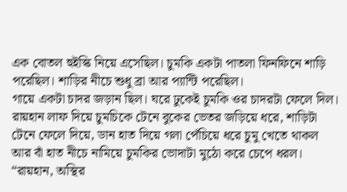এক বোতল হুইস্কি নিয়ে এসেছিল। চুমকি একটা পাতলা ফিনফিনে শাড়ি পরেছিল। শাড়ির নীচে শুধু ব্রা আর প্যান্টি পরেছিল।
গায়ে একটা চাদর জড়ান ছিল। ঘরে ঢুকেই চুমকি ওর চাদরটা ফেলে দিল। রায়হান লাফ দিয়ে চুমচিকে টেনে বুকের ভেতর জড়িয়ে ধরে, শাড়িটা টেনে ফেলে দিয়ে, ডান হাত দিয়ে গলা পেঁচিয়ে ধরে চুমু খেতে থাকল আর বাঁ হাত নীচে নামিয়ে চুমকির ভোদাটা মুঠো করে চেপে ধরল।
“রায়হান, অস্থির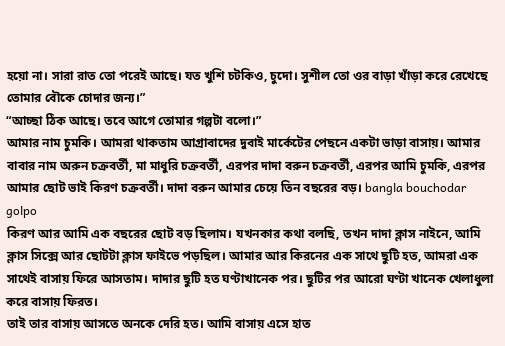হয়ো না। সারা রাত তো পরেই আছে। যত খুশি চটকিও, চুদো। সুশীল তো ওর বাড়া খাঁড়া করে রেখেছে তোমার বৌকে চোদার জন্য।”
“আচ্ছা ঠিক আছে। তবে আগে তোমার গল্পটা বলো।”
আমার নাম চুমকি। আমরা থাকতাম আগ্রাবাদের দুবাই মার্কেটের পেছনে একটা ভাড়া বাসায়। আমার বাবার নাম অরুন চক্রবর্তী, মা মাধুরি চক্রবর্তী, এরপর দাদা বরুন চক্রবর্তী, এরপর আমি চুমকি, এরপর আমার ছোট ভাই কিরণ চক্রবর্তী। দাদা বরুন আমার চেয়ে তিন বছরের বড়। bangla bouchodar golpo
কিরণ আর আমি এক বছরের ছোট বড় ছিলাম। যখনকার কথা বলছি, তখন দাদা ক্লাস নাইনে, আমি ক্লাস সিক্সে আর ছোটটা ক্লাস ফাইভে পড়ছিল। আমার আর কিরনের এক সাথে ছুটি হত, আমরা এক সাথেই বাসায় ফিরে আসতাম। দাদার ছুটি হত ঘণ্টাখানেক পর। ছুটির পর আরো ঘণ্টা খানেক খেলাধুলা করে বাসায় ফিরত।
তাই তার বাসায় আসতে অনকে দেরি হত। আমি বাসায় এসে হাত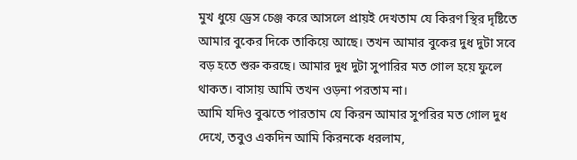মুখ ধুয়ে ড্রেস চেঞ্জ করে আসলে প্রায়ই দেখতাম যে কিরণ স্থির দৃষ্টিতে আমার বুকের দিকে তাকিয়ে আছে। তখন আমার বুকের দুধ দুটা সবে বড় হতে শুরু করছে। আমার দুধ দুটা সুপারির মত গোল হয়ে ফুলে থাকত। বাসায় আমি তখন ওড়না পরতাম না।
আমি যদিও বুঝতে পারতাম যে কিরন আমার সুপরির মত গোল দুধ দেখে, তবুও একদিন আমি কিরনকে ধরলাম,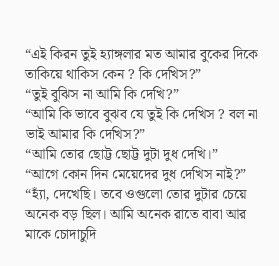“এই কিরন তুই হ্যাঙ্গলার মত আমার বুকের দিকে তাকিয়ে থাকিস কেন ? কি দেখিস?”
“তুই বুঝিস না আমি কি দেখি?”
“আমি কি ভাবে বুঝব যে তুই কি দেখিস ? বল না ভাই আমার কি দেখিস?”
“আমি তোর ছোট্ট ছোট্ট দুটা দুধ দেখি।”
“আগে কোন দিন মেয়েদের দুধ দেখিস নাই?”
“হ্যাঁ, দেখেছি। তবে ওগুলো তোর দুটার চেয়ে অনেক বড় ছিল। আমি অনেক রাতে বাবা আর মাকে চোদাচুদি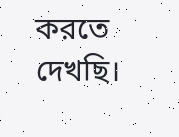করতে দেখছি।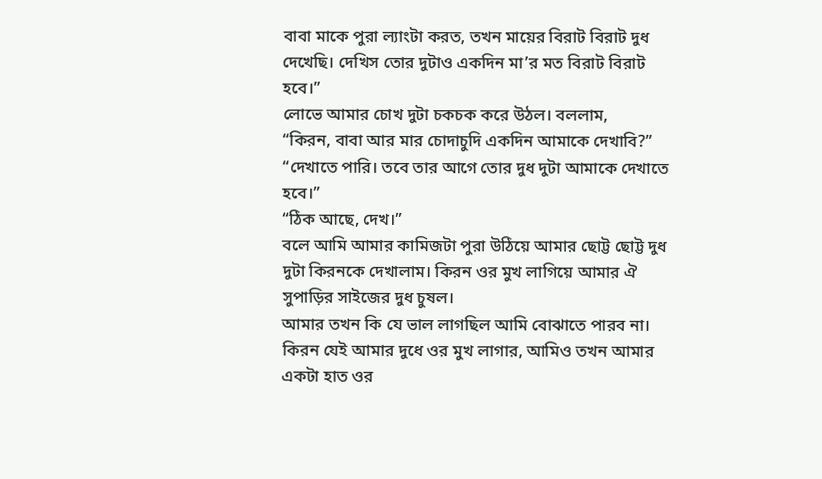বাবা মাকে পুরা ল্যাংটা করত, তখন মায়ের বিরাট বিরাট দুধ দেখেছি। দেখিস তোর দুটাও একদিন মা’র মত বিরাট বিরাট হবে।”
লোভে আমার চোখ দুটা চকচক করে উঠল। বললাম,
“কিরন, বাবা আর মার চোদাচুদি একদিন আমাকে দেখাবি?”
“দেখাতে পারি। তবে তার আগে তোর দুধ দুটা আমাকে দেখাতে হবে।”
“ঠিক আছে, দেখ।”
বলে আমি আমার কামিজটা পুরা উঠিয়ে আমার ছোট্ট ছোট্ট দুধ দুটা কিরনকে দেখালাম। কিরন ওর মুখ লাগিয়ে আমার ঐ সুপাড়ির সাইজের দুধ চুষল।
আমার তখন কি যে ভাল লাগছিল আমি বোঝাতে পারব না। কিরন যেই আমার দুধে ওর মুখ লাগার, আমিও তখন আমার একটা হাত ওর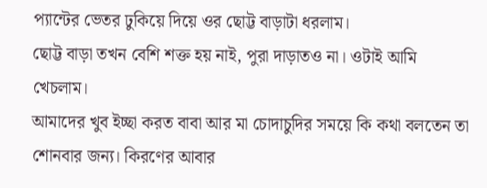প্যান্টের ভেতর ঢুকিয়ে দিয়ে ওর ছোট্ট বাড়াটা ধরলাম।
ছোট্ট বাড়া তখন বেশি শক্ত হয় নাই, পুরা দাড়াতও না। ওটাই আমি খেচলাম।
আমাদের খুব ইচ্ছা করত বাবা আর মা চোদাচুদির সময়ে কি কথা বলতেন তা শোনবার জন্য। কিরণের আবার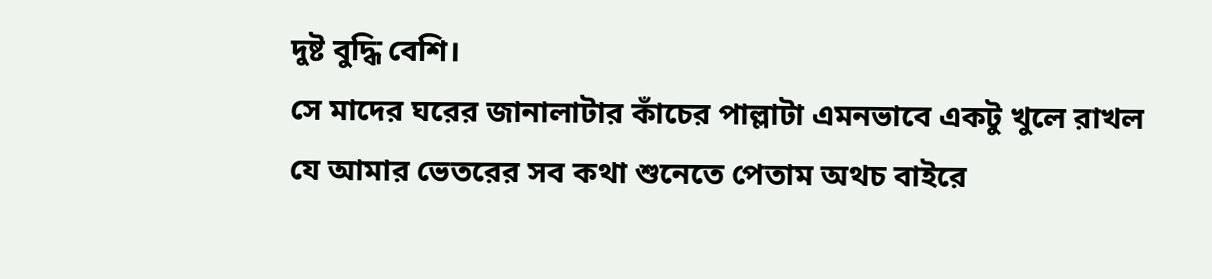দুষ্ট বুদ্ধি বেশি।
সে মাদের ঘরের জানালাটার কাঁচের পাল্লাটা এমনভাবে একটু খুলে রাখল যে আমার ভেতরের সব কথা শুনেতে পেতাম অথচ বাইরে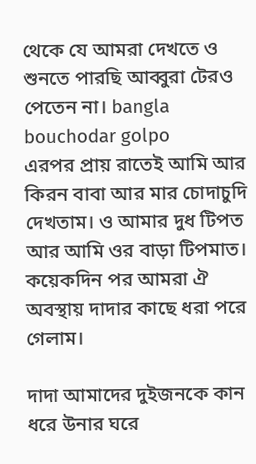থেকে যে আমরা দেখতে ও শুনতে পারছি আব্বুরা টেরও পেতেন না। bangla bouchodar golpo
এরপর প্রায় রাতেই আমি আর কিরন বাবা আর মার চোদাচুদি দেখতাম। ও আমার দুধ টিপত আর আমি ওর বাড়া টিপমাত। কয়েকদিন পর আমরা ঐ অবস্থায় দাদার কাছে ধরা পরে গেলাম।

দাদা আমাদের দুইজনকে কান ধরে উনার ঘরে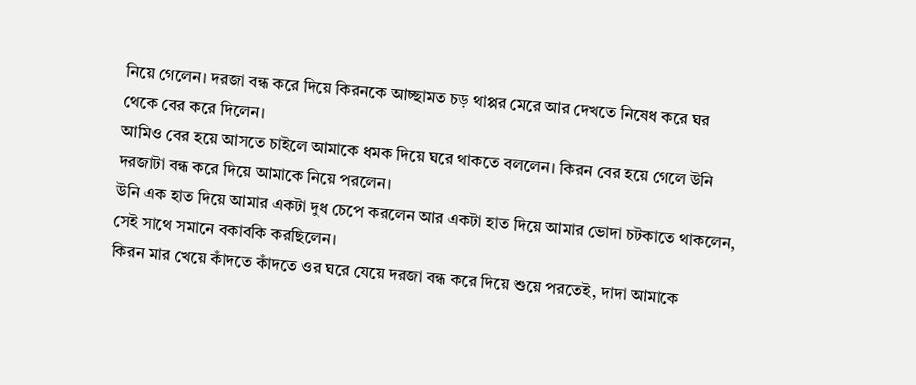নিয়ে গেলেন। দরজা বন্ধ করে দিয়ে কিরনকে আচ্ছামত চড় থাপ্পর মেরে আর দেখতে নিষেধ করে ঘর থেকে বের করে দিলেন।
আমিও বের হয়ে আসতে চাইলে আমাকে ধমক দিয়ে ঘরে থাকতে বললেন। কিরন বের হয়ে গেলে উনি দরজাটা বন্ধ করে দিয়ে আমাকে নিয়ে পরলেন।
উনি এক হাত দিয়ে আমার একটা দুধ চেপে করলেন আর একটা হাত দিয়ে আমার ভোদা চটকাতে থাকলেন, সেই সাথে সমানে বকাবকি করছিলেন।
কিরন মার খেয়ে কাঁদতে কাঁদতে ওর ঘরে যেয়ে দরজা বন্ধ করে দিয়ে শুয়ে পরতেই, দাদা আমাকে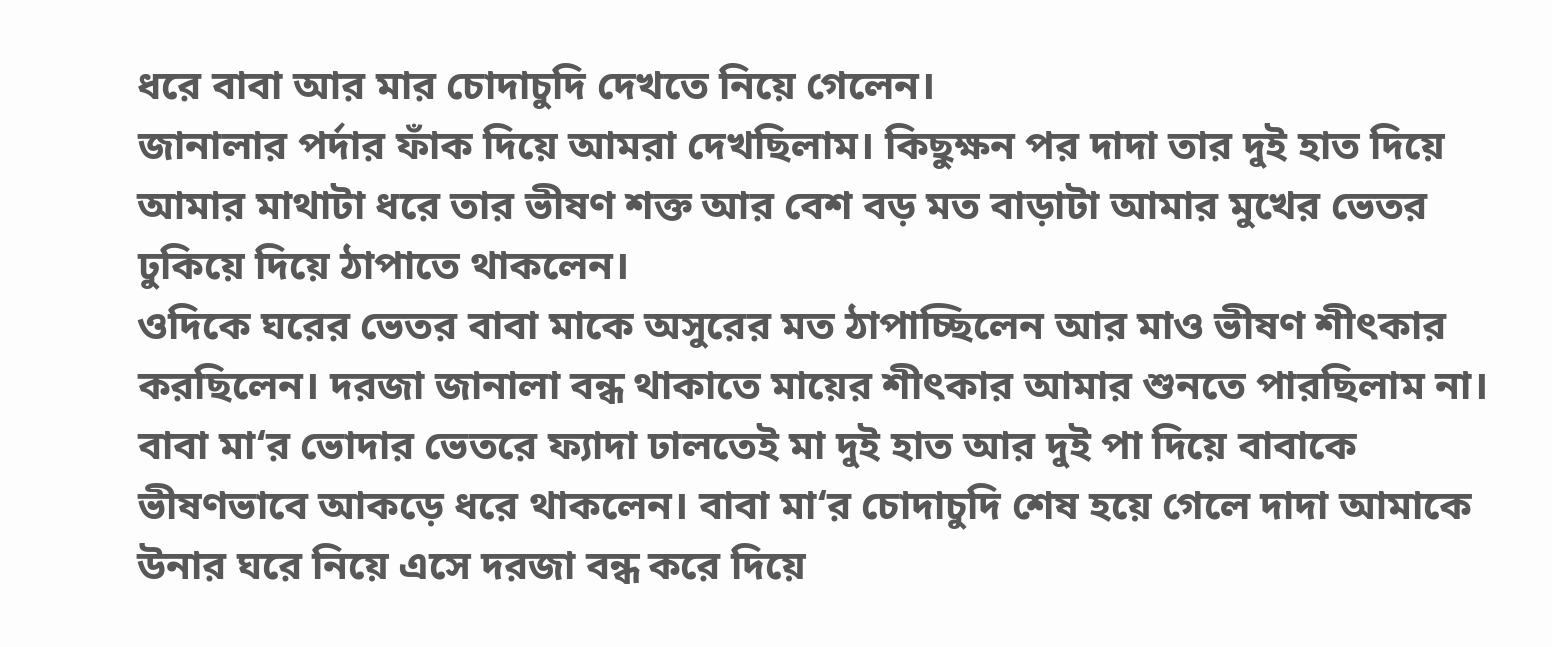ধরে বাবা আর মার চোদাচুদি দেখতে নিয়ে গেলেন।
জানালার পর্দার ফাঁক দিয়ে আমরা দেখছিলাম। কিছুক্ষন পর দাদা তার দুই হাত দিয়ে আমার মাথাটা ধরে তার ভীষণ শক্ত আর বেশ বড় মত বাড়াটা আমার মুখের ভেতর ঢুকিয়ে দিয়ে ঠাপাতে থাকলেন।
ওদিকে ঘরের ভেতর বাবা মাকে অসুরের মত ঠাপাচ্ছিলেন আর মাও ভীষণ শীৎকার করছিলেন। দরজা জানালা বন্ধ থাকাতে মায়ের শীৎকার আমার শুনতে পারছিলাম না।
বাবা মা‘র ভোদার ভেতরে ফ্যাদা ঢালতেই মা দুই হাত আর দুই পা দিয়ে বাবাকে ভীষণভাবে আকড়ে ধরে থাকলেন। বাবা মা‘র চোদাচুদি শেষ হয়ে গেলে দাদা আমাকে উনার ঘরে নিয়ে এসে দরজা বন্ধ করে দিয়ে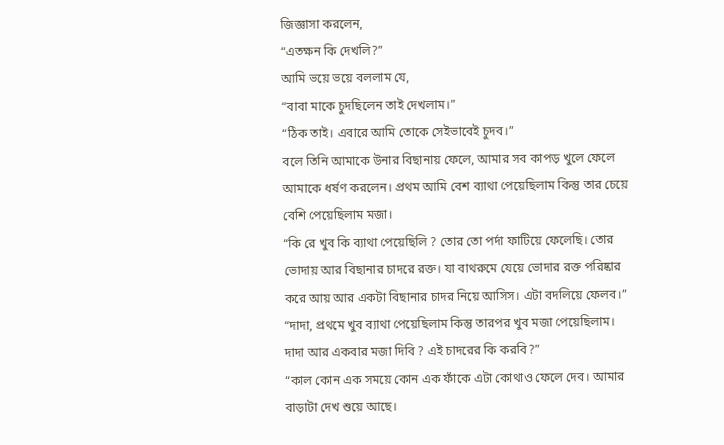জিজ্ঞাসা করলেন,
“এতক্ষন কি দেখলি?”
আমি ভয়ে ভয়ে বললাম যে,
“বাবা মাকে চুদছিলেন তাই দেখলাম।”
“ঠিক তাই। এবারে আমি তোকে সেইভাবেই চুদব।”
বলে তিনি আমাকে উনার বিছানায় ফেলে, আমার সব কাপড় খুলে ফেলে আমাকে ধর্ষণ করলেন। প্রথম আমি বেশ ব্যাথা পেয়েছিলাম কিন্তু তার চেয়ে বেশি পেয়েছিলাম মজা।
“কি রে খুব কি ব্যাথা পেয়েছিলি ? তোর তো পর্দা ফাটিয়ে ফেলেছি। তোর ভোদায় আর বিছানার চাদরে রক্ত। যা বাথরুমে যেয়ে ভোদার রক্ত পরিষ্কার করে আয় আর একটা বিছানার চাদর নিয়ে আসিস। এটা বদলিয়ে ফেলব।”
“দাদা, প্রথমে খুব ব্যাথা পেয়েছিলাম কিন্তু তারপর খুব মজা পেয়েছিলাম। দাদা আর একবার মজা দিবি ? এই চাদরের কি করবি?”
“কাল কোন এক সময়ে কোন এক ফাঁকে এটা কোথাও ফেলে দেব। আমার বাড়াটা দেখ শুয়ে আছে।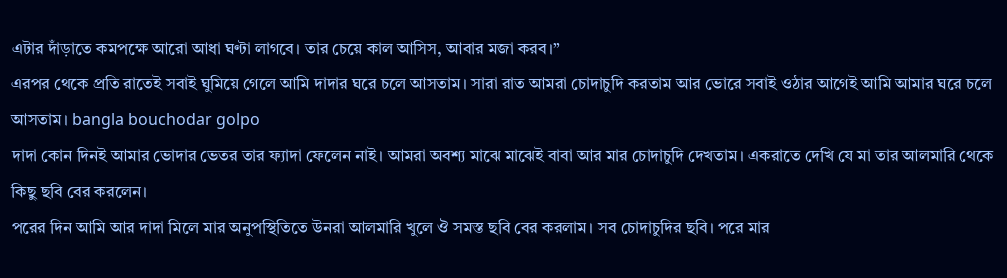এটার দাঁড়াতে কমপক্ষে আরো আধা ঘণ্টা লাগবে। তার চেয়ে কাল আসিস, আবার মজা করব।”
এরপর থেকে প্রতি রাতেই সবাই ঘুমিয়ে গেলে আমি দাদার ঘরে চলে আসতাম। সারা রাত আমরা চোদাচুদি করতাম আর ভোরে সবাই ওঠার আগেই আমি আমার ঘরে চলে আসতাম। bangla bouchodar golpo
দাদা কোন দিনই আমার ভোদার ভেতর তার ফ্যাদা ফেলেন নাই। আমরা অবশ্য মাঝে মাঝেই বাবা আর মার চোদাচুদি দেখতাম। একরাতে দেখি যে মা তার আলমারি থেকে কিছু ছবি বের করলেন।
পরের দিন আমি আর দাদা মিলে মার অনুপস্থিতিতে উনরা আলমারি খুলে ঔ সমস্ত ছবি বের করলাম। সব চোদাচুদির ছবি। পরে মার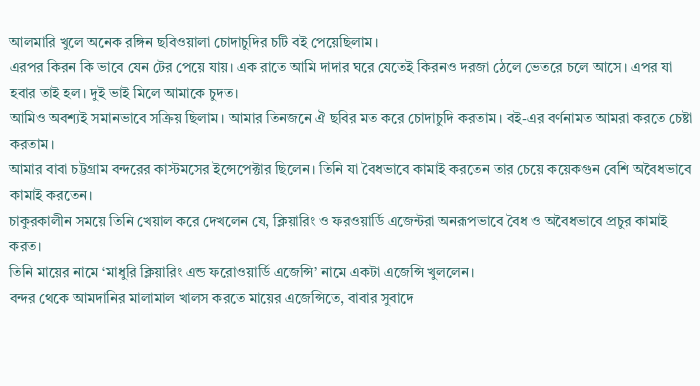আলমারি খুলে অনেক রঙ্গিন ছবিওয়ালা চোদাচুদির চটি বই পেয়েছিলাম।
এরপর কিরন কি ভাবে যেন টের পেয়ে যায়। এক রাতে আমি দাদার ঘরে যেতেই কিরনও দরজা ঠেলে ভেতরে চলে আসে। এপর যা হবার তাই হল। দুই ভাই মিলে আমাকে চুদত।
আমিও অবশ্যই সমানভাবে সক্রিয় ছিলাম। আমার তিনজনে ঐ ছবির মত করে চোদাচুদি করতাম। বই-এর বর্ণনামত আমরা করতে চেষ্টা করতাম।
আমার বাবা চট্টগ্রাম বন্দরের কাস্টমসের ইন্সেপেক্টার ছিলেন। তিনি যা বৈধভাবে কামাই করতেন তার চেয়ে কয়েকগুন বেশি অবৈধভাবে কামাই করতেন।
চাকুরকালীন সময়ে তিনি খেয়াল করে দেখলেন যে, ক্লিয়ারিং ও ফরওয়ার্ডি এজেন্টরা অনরূপভাবে বৈধ ও অবৈধভাবে প্রচুর কামাই করত।
তিনি মায়ের নামে ‘মাধুরি ক্লিয়ারিং এন্ড ফরোওয়ার্ডি এজেন্সি’ নামে একটা এজেন্সি খুললেন।
বন্দর থেকে আমদানির মালামাল খালস করতে মায়ের এজেন্সিতে, বাবার সুবাদে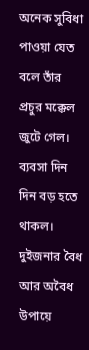অনেক সুবিধা পাওয়া যেত বলে তাঁর প্রচুর মক্কেল জুটে গেল। ব্যবসা দিন দিন বড় হতে থাকল।
দুইজনার বৈধ আর অবৈধ উপায়ে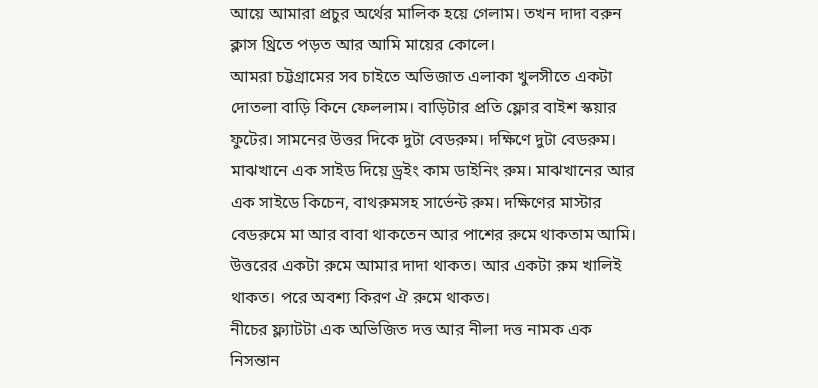আয়ে আমারা প্রচুর অর্থের মালিক হয়ে গেলাম। তখন দাদা বরুন ক্লাস থ্রিতে পড়ত আর আমি মায়ের কোলে।
আমরা চট্টগ্রামের সব চাইতে অভিজাত এলাকা খুলসীতে একটা দোতলা বাড়ি কিনে ফেললাম। বাড়িটার প্রতি ফ্লোর বাইশ স্কয়ার ফুটের। সামনের উত্তর দিকে দুটা বেডরুম। দক্ষিণে দুটা বেডরুম।
মাঝখানে এক সাইড দিয়ে ড্রইং কাম ডাইনিং রুম। মাঝখানের আর এক সাইডে কিচেন, বাথরুমসহ সার্ভেন্ট রুম। দক্ষিণের মাস্টার বেডরুমে মা আর বাবা থাকতেন আর পাশের রুমে থাকতাম আমি।
উত্তরের একটা রুমে আমার দাদা থাকত। আর একটা রুম খালিই থাকত। পরে অবশ্য কিরণ ঐ রুমে থাকত।
নীচের ফ্ল্যাটটা এক অভিজিত দত্ত আর নীলা দত্ত নামক এক নিসন্তান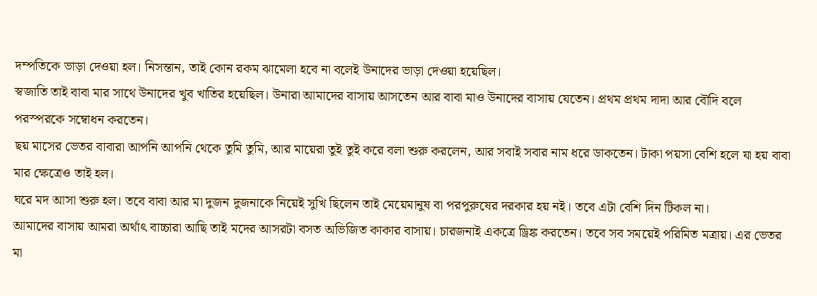দম্পতিকে ভাড়া দেওয়া হল। নিসন্তান, তাই কোন রকম ঝামেলা হবে না বলেই উনাদের ভাড়া দেওয়া হয়েছিল।
স্বজাতি তাই বাবা মার সাথে উনাদের খুব খাতির হয়েছিল। উনারা আমাদের বাসায় আসতেন আর বাবা মাও উনাদের বাসায় যেতেন। প্রথম প্রথম দাদা আর বৌদি বলে পরস্পরকে সম্বোধন করতেন।
ছয় মাসের ভেতর বাবারা আপনি আপনি থেকে তুমি তুমি, আর মায়েরা তুই তুই করে বলা শুরু করলেন, আর সবাই সবার নাম ধরে ডাকতেন। টাকা পয়সা বেশি হলে যা হয় বাবা মার ক্ষেত্রেও তাই হল।
ঘরে মদ আসা শুরু হল। তবে বাবা আর মা দুজন দুজনাকে নিয়েই সুখি ছিলেন তাই মেয়েমানুষ বা পরপুরুষের দরকার হয় নই। তবে এটা বেশি দিন টিকল না।
আমাদের বাসায় আমরা অর্থাৎ বাচ্চারা আছি তাই মদের আসরটা বসত অভিজিত কাকার বাসায়। চারজনাই একত্রে ড্রিঙ্ক করতেন। তবে সব সময়েই পরিমিত মত্রায়। এর ভেতর মা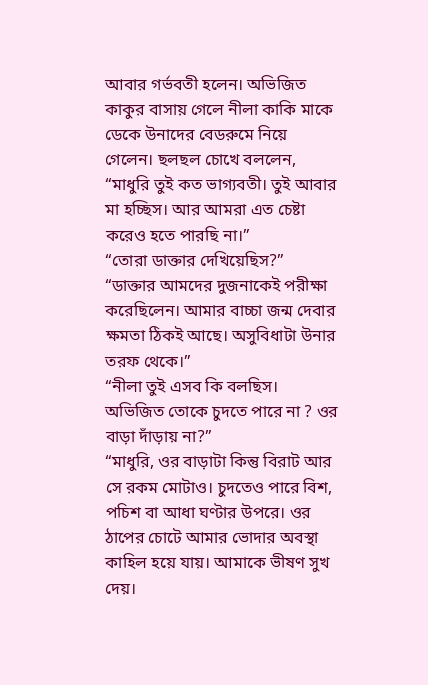আবার গর্ভবতী হলেন। অভিজিত কাকুর বাসায় গেলে নীলা কাকি মাকে ডেকে উনাদের বেডরুমে নিয়ে গেলেন। ছলছল চোখে বললেন,
“মাধুরি তুই কত ভাগ্যবতী। তুই আবার মা হচ্ছিস। আর আমরা এত চেষ্টা করেও হতে পারছি না।”
“তোরা ডাক্তার দেখিয়েছিস?”
“ডাক্তার আমদের দুজনাকেই পরীক্ষা করেছিলেন। আমার বাচ্চা জন্ম দেবার ক্ষমতা ঠিকই আছে। অসুবিধাটা উনার তরফ থেকে।”
“নীলা তুই এসব কি বলছিস। অভিজিত তোকে চুদতে পারে না ? ওর বাড়া দাঁড়ায় না?”
“মাধুরি, ওর বাড়াটা কিন্তু বিরাট আর সে রকম মোটাও। চুদতেও পারে বিশ, পচিশ বা আধা ঘণ্টার উপরে। ওর ঠাপের চোটে আমার ভোদার অবস্থা কাহিল হয়ে যায়। আমাকে ভীষণ সুখ দেয়।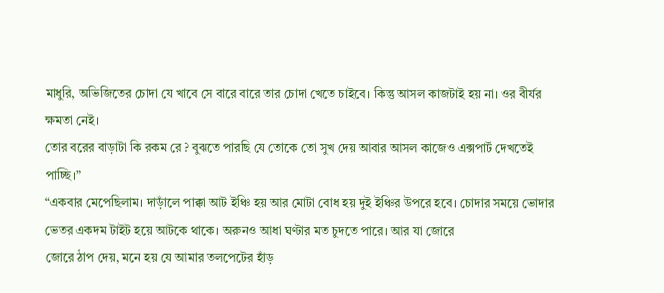মাধুরি, অভিজিতের চোদা যে খাবে সে বারে বারে তার চোদা খেতে চাইবে। কিন্তু আসল কাজটাই হয় না। ওর বীর্যর ক্ষমতা নেই।
তোর বরের বাড়াটা কি রকম রে ? বুঝতে পারছি যে তোকে তো সুখ দেয় আবার আসল কাজেও এক্সপার্ট দেখতেই পাচ্ছি।”
“একবার মেপেছিলাম। দাড়াঁলে পাক্কা আট ইঞ্চি হয় আর মোটা বোধ হয় দুই ইঞ্চির উপরে হবে। চোদার সময়ে ভোদার ভেতর একদম টাইট হয়ে আটকে থাকে। অরুনও আধা ঘণ্টার মত চুদতে পারে। আর যা জোরে
জোরে ঠাপ দেয়, মনে হয় যে আমার তলপেটের হাঁড়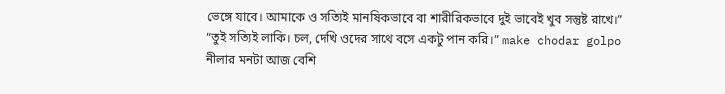ভেঙ্গে যাবে। আমাকে ও সত্যিই মানষিকভাবে বা শারীরিকভাবে দুই ভাবেই খুব সন্তুষ্ট রাখে।”
“তুই সত্যিই লাকি। চল, দেখি ওদের সাথে বসে একটু পান করি।” make chodar golpo
নীলার মনটা আজ বেশি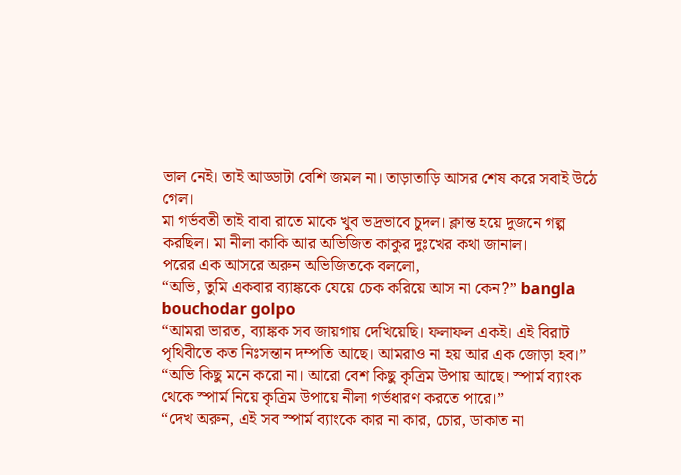ভাল নেই। তাই আড্ডাটা বেশি জমল না। তাড়াতাড়ি আসর শেষ করে সবাই উঠে গেল।
মা গর্ভবতী তাই বাবা রাতে মাকে খুব ভদ্রভাবে চুদল। ক্লান্ত হয়ে দুজনে গল্প করছিল। মা নীলা কাকি আর অভিজিত কাকুর দুঃখের কথা জানাল।
পরের এক আসরে অরুন অভিজিতকে বললো,
“অভি, তুমি একবার ব্যাঙ্ককে যেয়ে চেক করিয়ে আস না কেন?” bangla bouchodar golpo
“আমরা ভারত, ব্যাঙ্কক সব জায়গায় দেখিয়েছি। ফলাফল একই। এই বিরাট পৃথিবীতে কত নিঃসন্তান দম্পতি আছে। আমরাও না হয় আর এক জোড়া হব।”
“অভি কিছু মনে করো না। আরো বেশ কিছু কৃত্রিম উপায় আছে। স্পার্ম ব্যাংক থেকে স্পার্ম নিয়ে কৃত্রিম উপায়ে নীলা গর্ভধারণ করতে পারে।”
“দেখ অরুন, এই সব স্পার্ম ব্যাংকে কার না কার, চোর, ডাকাত না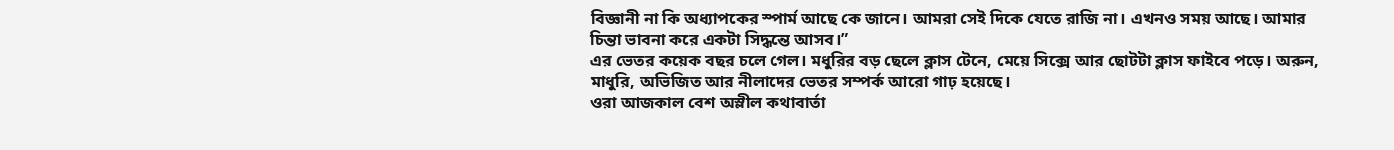বিজ্ঞানী না কি অধ্যাপকের স্পার্ম আছে কে জানে। আমরা সেই দিকে যেতে রাজি না। এখনও সময় আছে। আমার চিন্তা ভাবনা করে একটা সিদ্ধন্তে আসব।”
এর ভেতর কয়েক বছর চলে গেল। মধুরির বড় ছেলে ক্লাস টেনে, মেয়ে সিক্সে আর ছোটটা ক্লাস ফাইবে পড়ে। অরুন, মাধুরি, অভিজিত আর নীলাদের ভেতর সম্পর্ক আরো গাঢ় হয়েছে।
ওরা আজকাল বেশ অস্লীল কথাবার্তা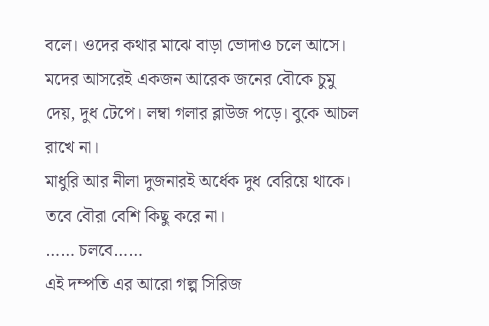বলে। ওদের কথার মাঝে বাড়া ভোদাও চলে আসে। মদের আসরেই একজন আরেক জনের বৌকে চুমু দেয়, দুধ টেপে। লম্বা গলার ব্লাউজ পড়ে। বুকে আচল রাখে না।
মাধুরি আর নীলা দুজনারই অর্ধেক দুধ বেরিয়ে থাকে। তবে বৌরা বেশি কিছু করে না।
…… চলবে……
এই দম্পতি এর আরো গল্প সিরিজ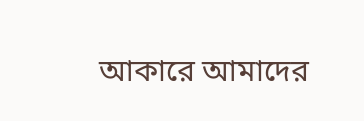আকারে আমাদের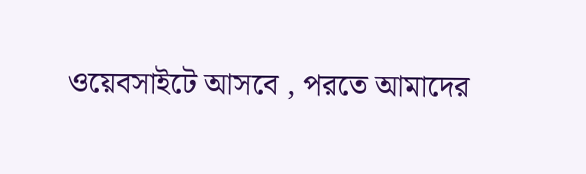ওয়েবসাইটে আসবে , পরতে আমাদের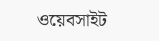ওয়েবসাইট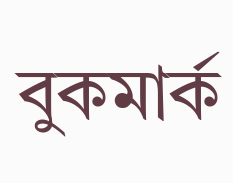বুকমার্ক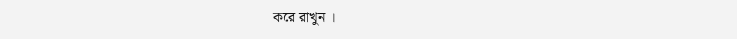করে রাখুন ।